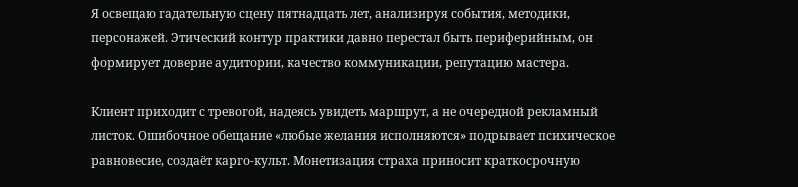Я освещаю гадательную сцену пятнадцать лет, анализируя события, методики, персонажей. Этический контур практики давно перестал быть периферийным, он формирует доверие аудитории, качество коммуникации, репутацию мастера.

Клиент приходит с тревогой, надеясь увидеть маршрут, а не очередной рекламный листок. Ошибочное обещание «любые желания исполняются» подрывает психическое равновесие, создаёт карго-культ. Монетизация страха приносит краткосрочную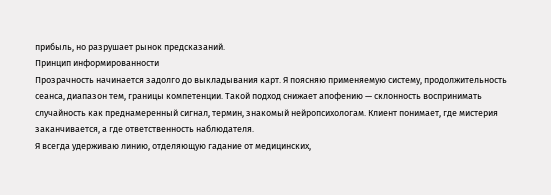прибыль, но разрушает рынок предсказаний.
Принцип информированности
Прозрачность начинается задолго до выкладывания карт. Я поясняю применяемую систему, продолжительность сеанса, диапазон тем, границы компетенции. Такой подход снижает апофению — склонность воспринимать случайность как преднамеренный сигнал, термин, знакомый нейропсихологам. Клиент понимает, где мистерия заканчивается, а где ответственность наблюдателя.
Я всегда удерживаю линию, отделяющую гадание от медицинских,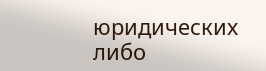юридических либо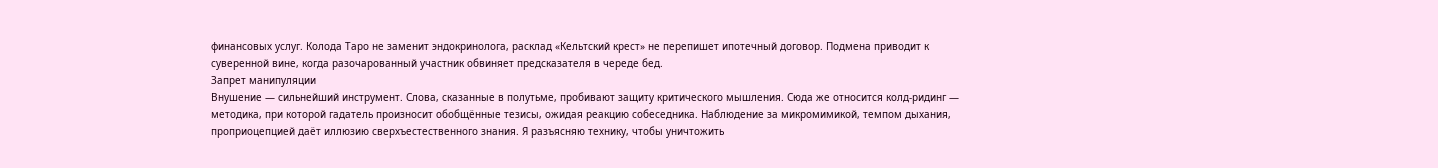финансовых услуг. Колода Таро не заменит эндокринолога, расклад «Кельтский крест» не перепишет ипотечный договор. Подмена приводит к суверенной вине, когда разочарованный участник обвиняет предсказателя в череде бед.
Запрет манипуляции
Внушение — сильнейший инструмент. Слова, сказанные в полутьме, пробивают защиту критического мышления. Сюда же относится колд-ридинг — методика, при которой гадатель произносит обобщённые тезисы, ожидая реакцию собеседника. Наблюдение за микромимикой, темпом дыхания, проприоцепцией даёт иллюзию сверхъестественного знания. Я разъясняю технику, чтобы уничтожить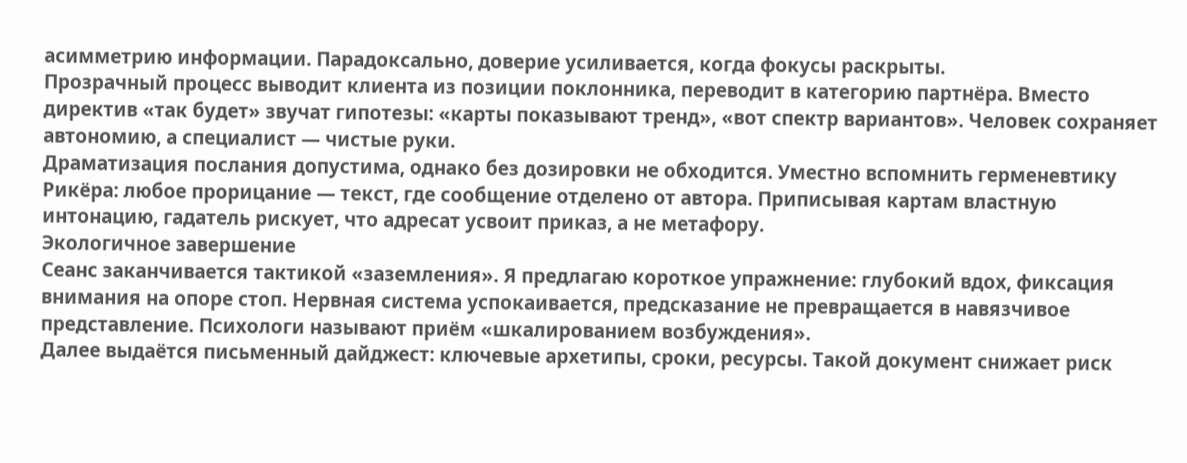асимметрию информации. Парадоксально, доверие усиливается, когда фокусы раскрыты.
Прозрачный процесс выводит клиента из позиции поклонника, переводит в категорию партнёра. Вместо директив «так будет» звучат гипотезы: «карты показывают тренд», «вот спектр вариантов». Человек сохраняет автономию, а специалист — чистые руки.
Драматизация послания допустима, однако без дозировки не обходится. Уместно вспомнить герменевтику Рикёра: любое прорицание — текст, где сообщение отделено от автора. Приписывая картам властную интонацию, гадатель рискует, что адресат усвоит приказ, а не метафору.
Экологичное завершение
Сеанс заканчивается тактикой «заземления». Я предлагаю короткое упражнение: глубокий вдох, фиксация внимания на опоре стоп. Нервная система успокаивается, предсказание не превращается в навязчивое представление. Психологи называют приём «шкалированием возбуждения».
Далее выдаётся письменный дайджест: ключевые архетипы, сроки, ресурсы. Такой документ снижает риск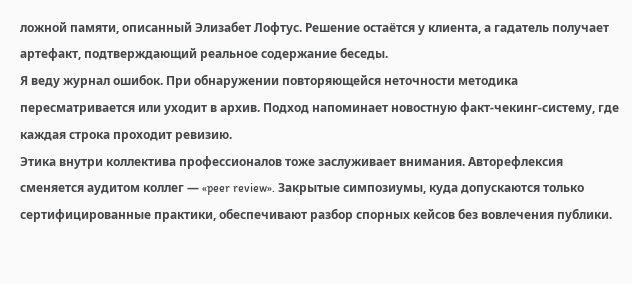ложной памяти, описанный Элизабет Лофтус. Решение остаётся у клиента, а гадатель получает артефакт, подтверждающий реальное содержание беседы.
Я веду журнал ошибок. При обнаружении повторяющейся неточности методика пересматривается или уходит в архив. Подход напоминает новостную факт-чекинг-систему, где каждая строка проходит ревизию.
Этика внутри коллектива профессионалов тоже заслуживает внимания. Авторефлексия сменяется аудитом коллег — «peer review». Закрытые симпозиумы, куда допускаются только сертифицированные практики, обеспечивают разбор спорных кейсов без вовлечения публики.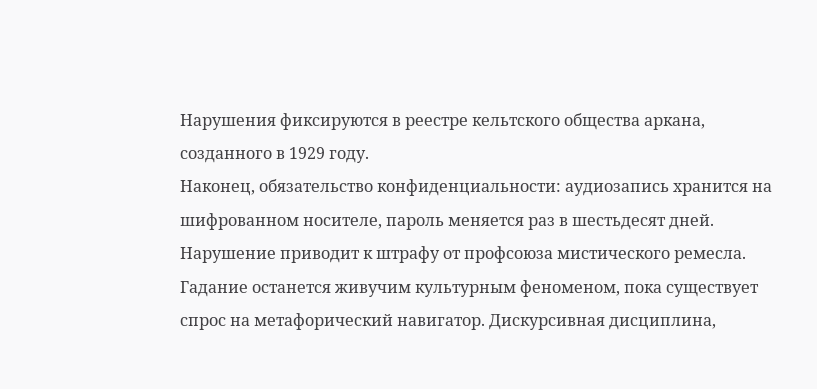Нарушения фиксируются в реестре кельтского общества аркана, созданного в 1929 году.
Наконец, обязательство конфиденциальности: аудиозапись хранится на шифрованном носителе, пароль меняется раз в шестьдесят дней. Нарушение приводит к штрафу от профсоюза мистического ремесла.
Гадание останется живучим культурным феноменом, пока существует спрос на метафорический навигатор. Дискурсивная дисциплина,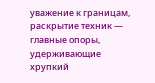уважение к границам, раскрытие техник — главные опоры, удерживающие хрупкий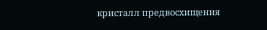кристалл предвосхищения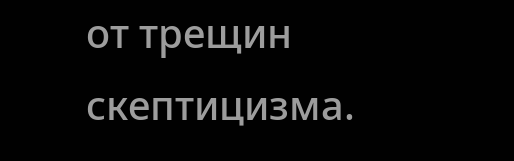от трещин скептицизма.